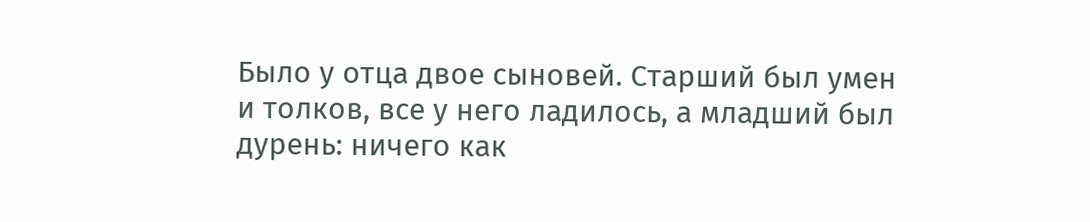Было у отца двое сыновей. Старший был умен и толков, все у него ладилось, а младший был дурень: ничего как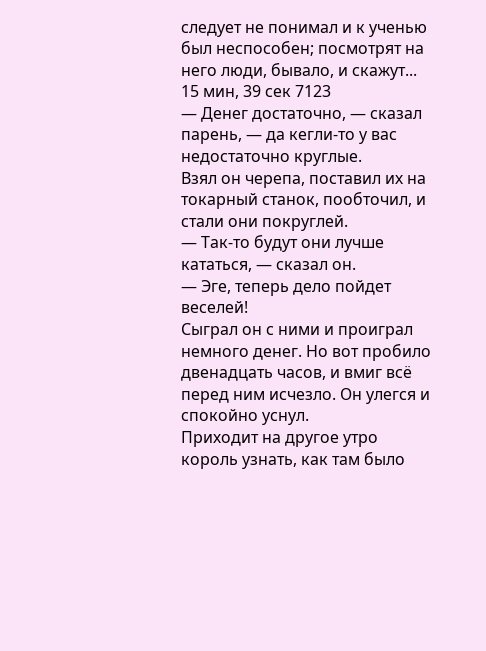следует не понимал и к ученью был неспособен; посмотрят на него люди, бывало, и скажут...
15 мин, 39 сек 7123
— Денег достаточно, — сказал парень, — да кегли-то у вас недостаточно круглые.
Взял он черепа, поставил их на токарный станок, пообточил, и стали они покруглей.
— Так-то будут они лучше кататься, — сказал он.
— Эге, теперь дело пойдет веселей!
Сыграл он с ними и проиграл немного денег. Но вот пробило двенадцать часов, и вмиг всё перед ним исчезло. Он улегся и спокойно уснул.
Приходит на другое утро король узнать, как там было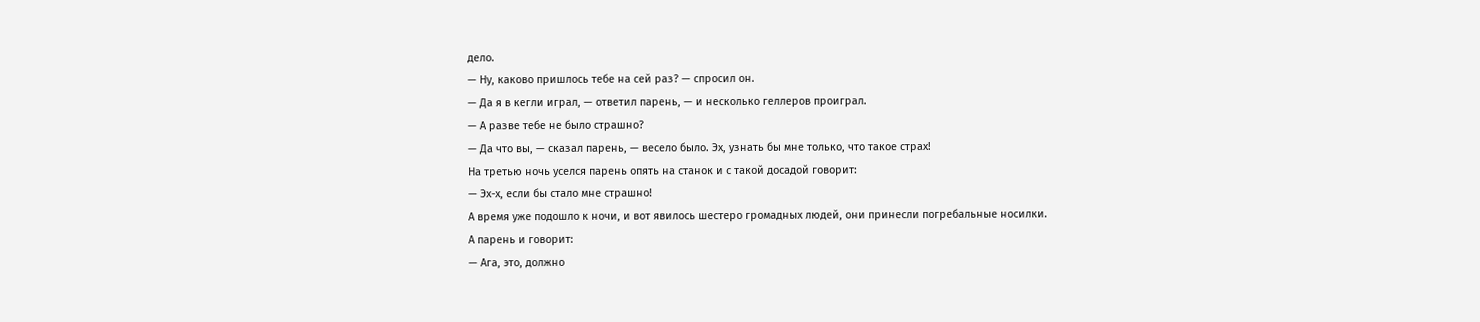дело.
— Ну, каково пришлось тебе на сей раз? — спросил он.
— Да я в кегли играл, — ответил парень, — и несколько геллеров проиграл.
— А разве тебе не было страшно?
— Да что вы, — сказал парень, — весело было. Эх, узнать бы мне только, что такое страх!
На третью ночь уселся парень опять на станок и с такой досадой говорит:
— Эх-х, если бы стало мне страшно!
А время уже подошло к ночи, и вот явилось шестеро громадных людей, они принесли погребальные носилки.
А парень и говорит:
— Ага, это, должно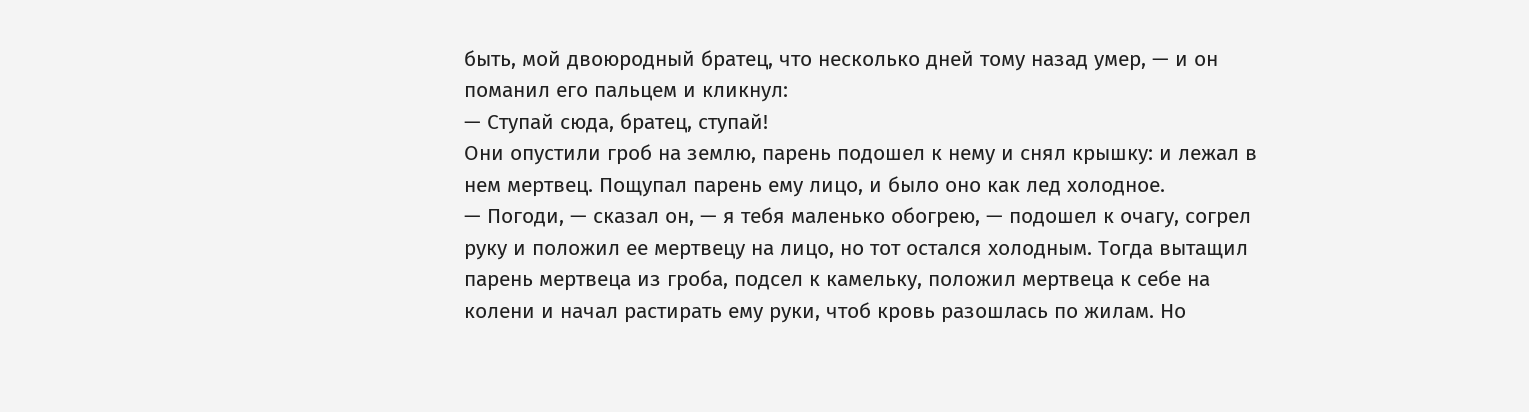быть, мой двоюродный братец, что несколько дней тому назад умер, — и он поманил его пальцем и кликнул:
— Ступай сюда, братец, ступай!
Они опустили гроб на землю, парень подошел к нему и снял крышку: и лежал в нем мертвец. Пощупал парень ему лицо, и было оно как лед холодное.
— Погоди, — сказал он, — я тебя маленько обогрею, — подошел к очагу, согрел руку и положил ее мертвецу на лицо, но тот остался холодным. Тогда вытащил парень мертвеца из гроба, подсел к камельку, положил мертвеца к себе на колени и начал растирать ему руки, чтоб кровь разошлась по жилам. Но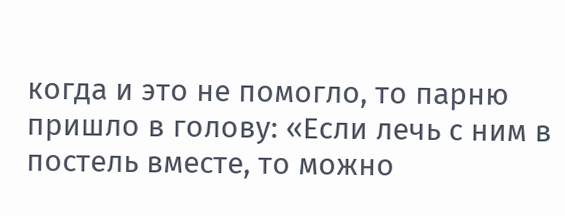когда и это не помогло, то парню пришло в голову: «Если лечь с ним в постель вместе, то можно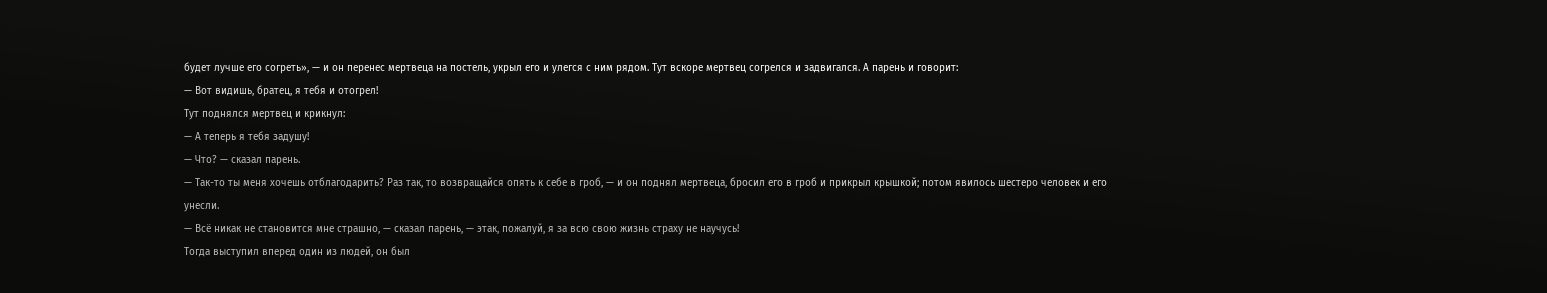будет лучше его согреть», — и он перенес мертвеца на постель, укрыл его и улегся с ним рядом. Тут вскоре мертвец согрелся и задвигался. А парень и говорит:
— Вот видишь, братец, я тебя и отогрел!
Тут поднялся мертвец и крикнул:
— А теперь я тебя задушу!
— Что? — сказал парень.
— Так-то ты меня хочешь отблагодарить? Раз так, то возвращайся опять к себе в гроб, — и он поднял мертвеца, бросил его в гроб и прикрыл крышкой; потом явилось шестеро человек и его унесли.
— Всё никак не становится мне страшно, — сказал парень, — этак, пожалуй, я за всю свою жизнь страху не научусь!
Тогда выступил вперед один из людей, он был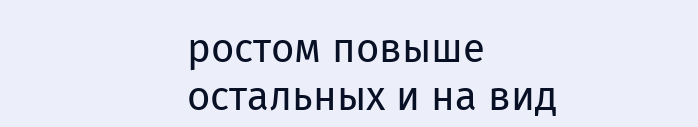ростом повыше остальных и на вид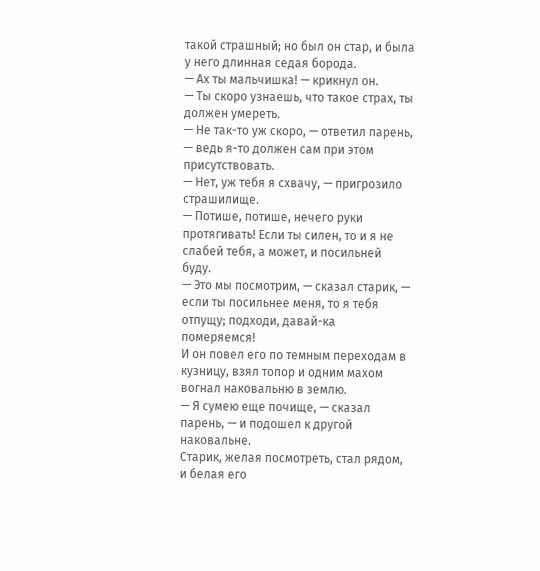такой страшный; но был он стар, и была у него длинная седая борода.
— Ах ты мальчишка! — крикнул он.
— Ты скоро узнаешь, что такое страх, ты должен умереть.
— Не так-то уж скоро, — ответил парень, — ведь я-то должен сам при этом присутствовать.
— Нет, уж тебя я схвачу, — пригрозило страшилище.
— Потише, потише, нечего руки протягивать! Если ты силен, то и я не слабей тебя, а может, и посильней буду.
— Это мы посмотрим, — сказал старик, — если ты посильнее меня, то я тебя отпущу; подходи, давай-ка померяемся!
И он повел его по темным переходам в кузницу, взял топор и одним махом вогнал наковальню в землю.
— Я сумею еще почище, — сказал парень, — и подошел к другой наковальне.
Старик, желая посмотреть, стал рядом, и белая его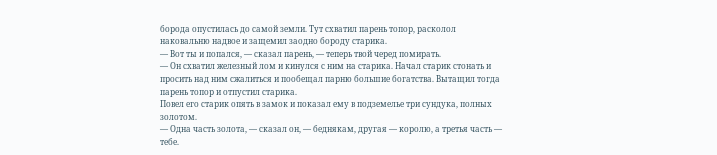борода опустилась до самой земли. Тут схватил парень топор, расколол наковальню надвое и защемил заодно бороду старика.
— Вот ты и попался, — сказал парень, — теперь твой черед помирать.
— Он схватил железный лом и кинулся с ним на старика. Начал старик стонать и просить над ним сжалиться и пообещал парню большие богатства. Вытащил тогда парень топор и отпустил старика.
Повел его старик опять в замок и показал ему в подземелье три сундука, полных золотом.
— Одна часть золота, — сказал он, — беднякам, другая — королю, а третья часть — тебе.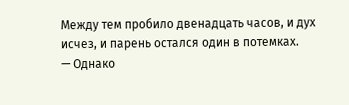Между тем пробило двенадцать часов, и дух исчез, и парень остался один в потемках.
— Однако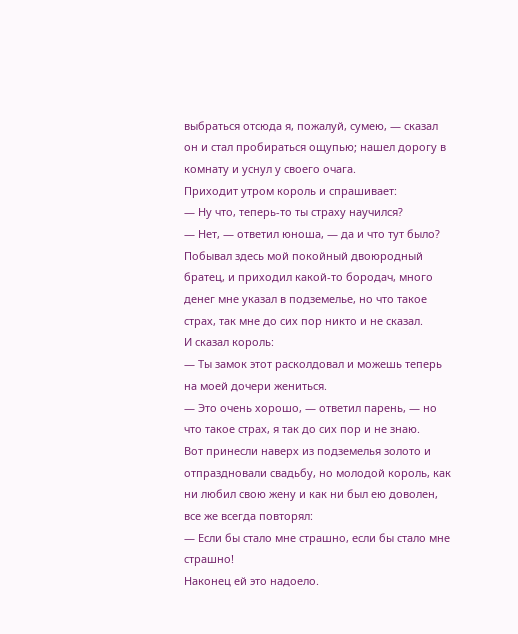выбраться отсюда я, пожалуй, сумею, — сказал он и стал пробираться ощупью; нашел дорогу в комнату и уснул у своего очага.
Приходит утром король и спрашивает:
— Ну что, теперь-то ты страху научился?
— Нет, — ответил юноша, — да и что тут было? Побывал здесь мой покойный двоюродный братец, и приходил какой-то бородач, много денег мне указал в подземелье, но что такое страх, так мне до сих пор никто и не сказал.
И сказал король:
— Ты замок этот расколдовал и можешь теперь на моей дочери жениться.
— Это очень хорошо, — ответил парень, — но что такое страх, я так до сих пор и не знаю.
Вот принесли наверх из подземелья золото и отпраздновали свадьбу, но молодой король, как ни любил свою жену и как ни был ею доволен, все же всегда повторял:
— Если бы стало мне страшно, если бы стало мне страшно!
Наконец ей это надоело.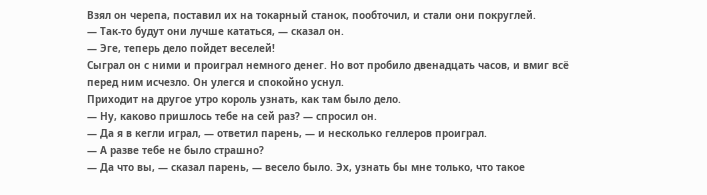Взял он черепа, поставил их на токарный станок, пообточил, и стали они покруглей.
— Так-то будут они лучше кататься, — сказал он.
— Эге, теперь дело пойдет веселей!
Сыграл он с ними и проиграл немного денег. Но вот пробило двенадцать часов, и вмиг всё перед ним исчезло. Он улегся и спокойно уснул.
Приходит на другое утро король узнать, как там было дело.
— Ну, каково пришлось тебе на сей раз? — спросил он.
— Да я в кегли играл, — ответил парень, — и несколько геллеров проиграл.
— А разве тебе не было страшно?
— Да что вы, — сказал парень, — весело было. Эх, узнать бы мне только, что такое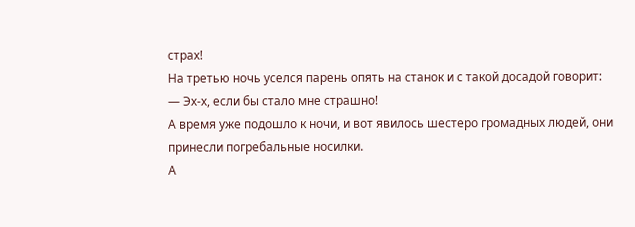страх!
На третью ночь уселся парень опять на станок и с такой досадой говорит:
— Эх-х, если бы стало мне страшно!
А время уже подошло к ночи, и вот явилось шестеро громадных людей, они принесли погребальные носилки.
А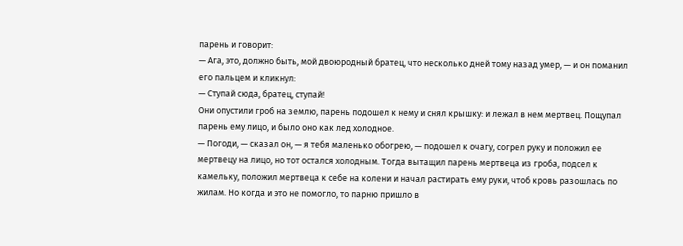парень и говорит:
— Ага, это, должно быть, мой двоюродный братец, что несколько дней тому назад умер, — и он поманил его пальцем и кликнул:
— Ступай сюда, братец, ступай!
Они опустили гроб на землю, парень подошел к нему и снял крышку: и лежал в нем мертвец. Пощупал парень ему лицо, и было оно как лед холодное.
— Погоди, — сказал он, — я тебя маленько обогрею, — подошел к очагу, согрел руку и положил ее мертвецу на лицо, но тот остался холодным. Тогда вытащил парень мертвеца из гроба, подсел к камельку, положил мертвеца к себе на колени и начал растирать ему руки, чтоб кровь разошлась по жилам. Но когда и это не помогло, то парню пришло в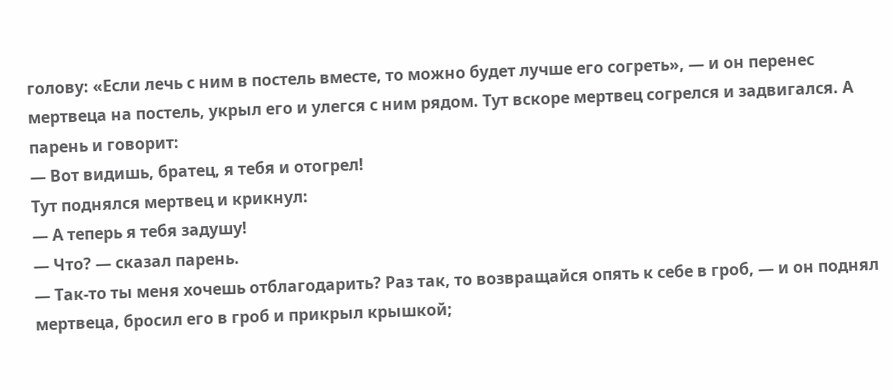голову: «Если лечь с ним в постель вместе, то можно будет лучше его согреть», — и он перенес мертвеца на постель, укрыл его и улегся с ним рядом. Тут вскоре мертвец согрелся и задвигался. А парень и говорит:
— Вот видишь, братец, я тебя и отогрел!
Тут поднялся мертвец и крикнул:
— А теперь я тебя задушу!
— Что? — сказал парень.
— Так-то ты меня хочешь отблагодарить? Раз так, то возвращайся опять к себе в гроб, — и он поднял мертвеца, бросил его в гроб и прикрыл крышкой;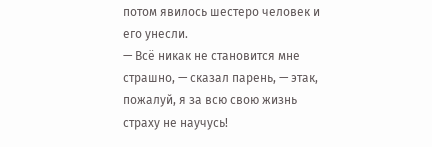потом явилось шестеро человек и его унесли.
— Всё никак не становится мне страшно, — сказал парень, — этак, пожалуй, я за всю свою жизнь страху не научусь!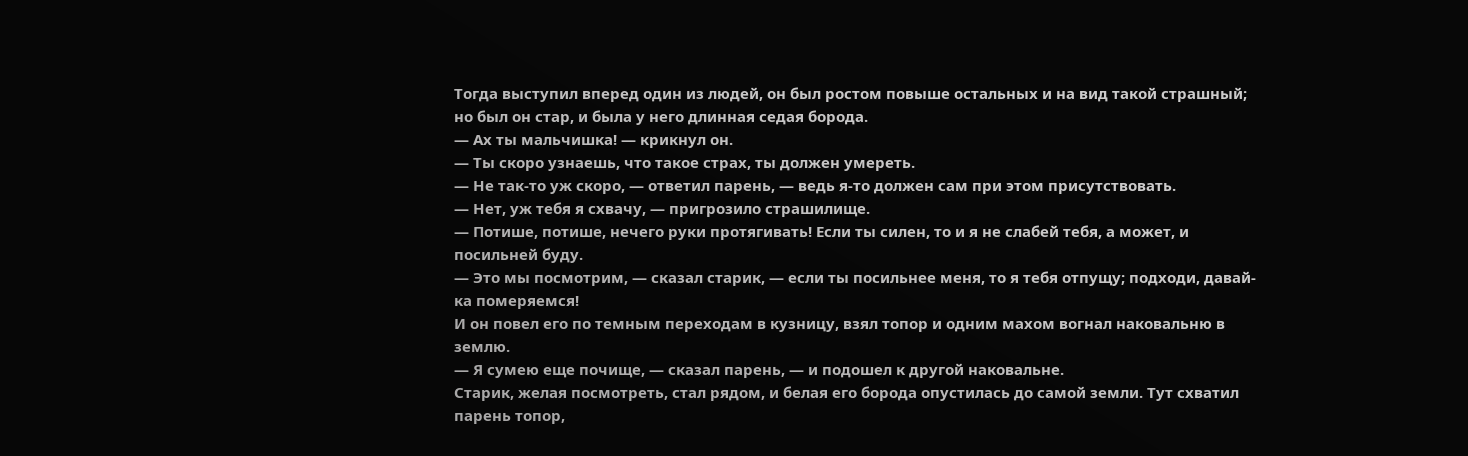Тогда выступил вперед один из людей, он был ростом повыше остальных и на вид такой страшный; но был он стар, и была у него длинная седая борода.
— Ах ты мальчишка! — крикнул он.
— Ты скоро узнаешь, что такое страх, ты должен умереть.
— Не так-то уж скоро, — ответил парень, — ведь я-то должен сам при этом присутствовать.
— Нет, уж тебя я схвачу, — пригрозило страшилище.
— Потише, потише, нечего руки протягивать! Если ты силен, то и я не слабей тебя, а может, и посильней буду.
— Это мы посмотрим, — сказал старик, — если ты посильнее меня, то я тебя отпущу; подходи, давай-ка померяемся!
И он повел его по темным переходам в кузницу, взял топор и одним махом вогнал наковальню в землю.
— Я сумею еще почище, — сказал парень, — и подошел к другой наковальне.
Старик, желая посмотреть, стал рядом, и белая его борода опустилась до самой земли. Тут схватил парень топор,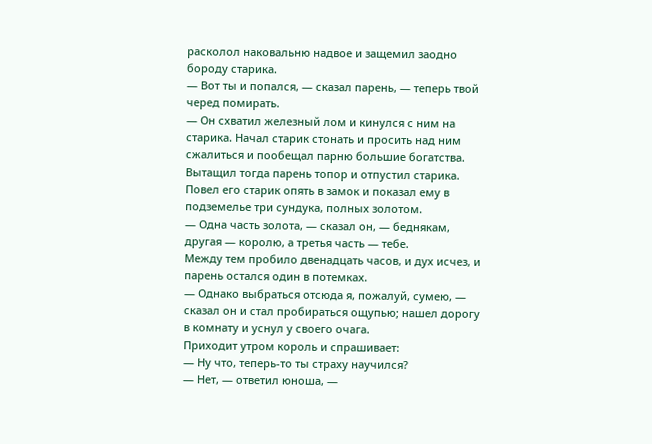расколол наковальню надвое и защемил заодно бороду старика.
— Вот ты и попался, — сказал парень, — теперь твой черед помирать.
— Он схватил железный лом и кинулся с ним на старика. Начал старик стонать и просить над ним сжалиться и пообещал парню большие богатства. Вытащил тогда парень топор и отпустил старика.
Повел его старик опять в замок и показал ему в подземелье три сундука, полных золотом.
— Одна часть золота, — сказал он, — беднякам, другая — королю, а третья часть — тебе.
Между тем пробило двенадцать часов, и дух исчез, и парень остался один в потемках.
— Однако выбраться отсюда я, пожалуй, сумею, — сказал он и стал пробираться ощупью; нашел дорогу в комнату и уснул у своего очага.
Приходит утром король и спрашивает:
— Ну что, теперь-то ты страху научился?
— Нет, — ответил юноша, —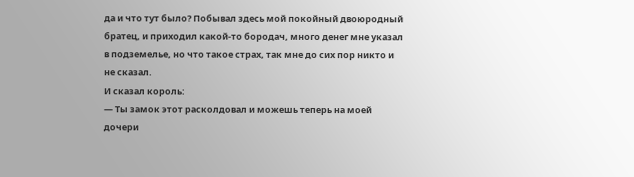да и что тут было? Побывал здесь мой покойный двоюродный братец, и приходил какой-то бородач, много денег мне указал в подземелье, но что такое страх, так мне до сих пор никто и не сказал.
И сказал король:
— Ты замок этот расколдовал и можешь теперь на моей дочери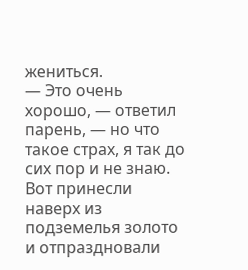жениться.
— Это очень хорошо, — ответил парень, — но что такое страх, я так до сих пор и не знаю.
Вот принесли наверх из подземелья золото и отпраздновали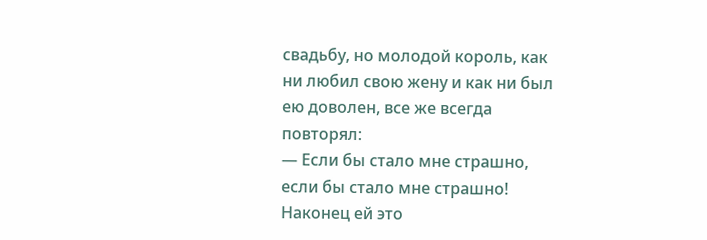свадьбу, но молодой король, как ни любил свою жену и как ни был ею доволен, все же всегда повторял:
— Если бы стало мне страшно, если бы стало мне страшно!
Наконец ей это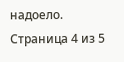надоело.
Страница 4 из 5